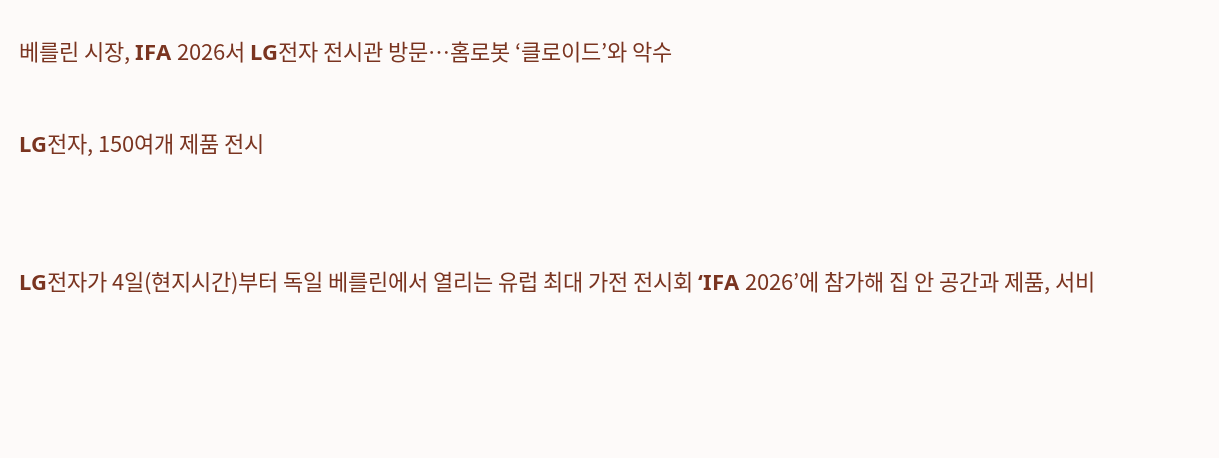베를린 시장, IFA 2026서 LG전자 전시관 방문…홈로봇 ‘클로이드’와 악수

LG전자, 150여개 제품 전시


LG전자가 4일(현지시간)부터 독일 베를린에서 열리는 유럽 최대 가전 전시회 ‘IFA 2026’에 참가해 집 안 공간과 제품, 서비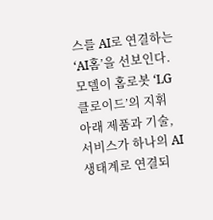스를 AI로 연결하는 ‘AI홈’을 선보인다. 모델이 홈로봇 ‘LG 클로이드’의 지휘 아래 제품과 기술, 서비스가 하나의 AI 생태계로 연결되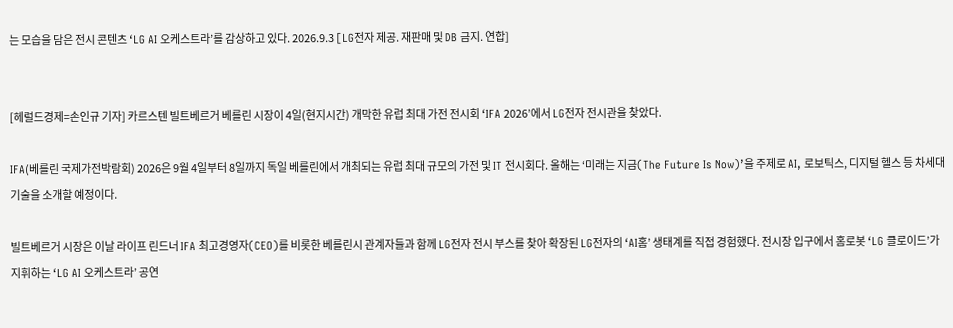는 모습을 담은 전시 콘텐츠 ‘LG AI 오케스트라’를 감상하고 있다. 2026.9.3 [LG전자 제공. 재판매 및 DB 금지. 연합]


[헤럴드경제=손인규 기자] 카르스텐 빌트베르거 베를린 시장이 4일(현지시간) 개막한 유럽 최대 가전 전시회 ‘IFA 2026’에서 LG전자 전시관을 찾았다.

IFA(베를린 국제가전박람회) 2026은 9월 4일부터 8일까지 독일 베를린에서 개최되는 유럽 최대 규모의 가전 및 IT 전시회다. 올해는 ‘미래는 지금(The Future Is Now)’을 주제로 AI, 로보틱스, 디지털 헬스 등 차세대 기술을 소개할 예정이다.

빌트베르거 시장은 이날 라이프 린드너 IFA 최고경영자(CEO)를 비롯한 베를린시 관계자들과 함께 LG전자 전시 부스를 찾아 확장된 LG전자의 ‘AI홈’ 생태계를 직접 경험했다. 전시장 입구에서 홈로봇 ‘LG 클로이드’가 지휘하는 ‘LG AI 오케스트라’ 공연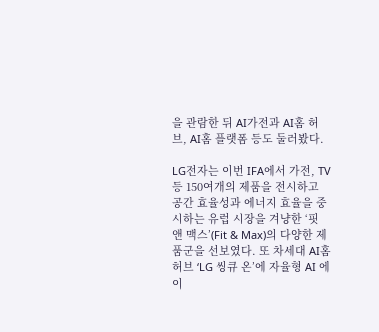을 관람한 뒤 AI가전과 AI홈 허브, AI홈 플랫폼 등도 둘러봤다.

LG전자는 이번 IFA에서 가전, TV 등 150여개의 제품을 전시하고 공간 효율성과 에너지 효율을 중시하는 유럽 시장을 겨냥한 ‘핏 앤 맥스’(Fit & Max)의 다양한 제품군을 선보였다. 또 차세대 AI홈 허브 ‘LG 씽큐 온’에 자율형 AI 에이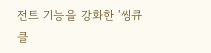전트 기능을 강화한 ‘씽큐 클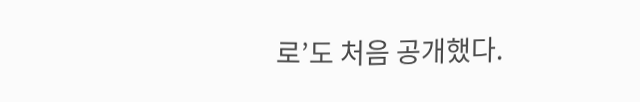로’도 처음 공개했다.